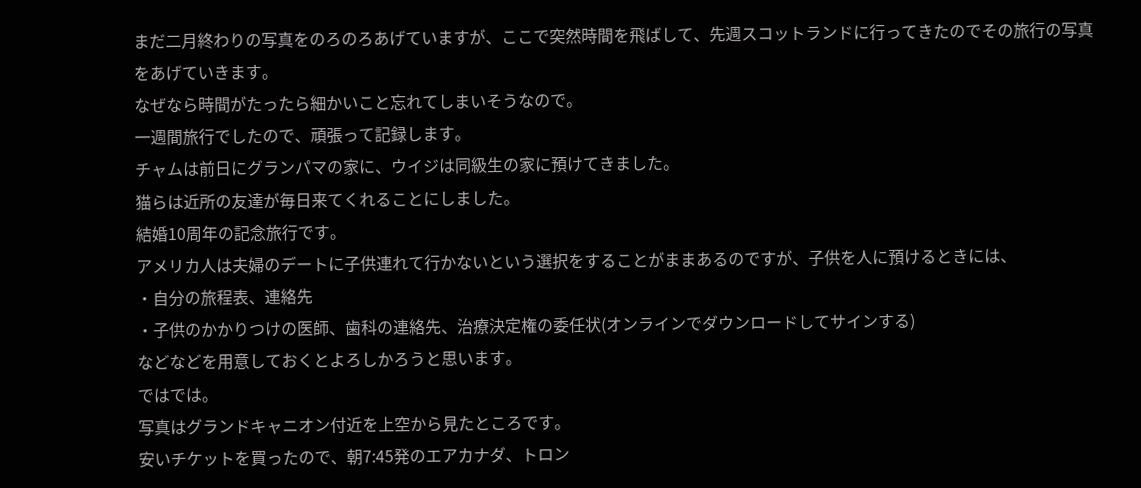まだ二月終わりの写真をのろのろあげていますが、ここで突然時間を飛ばして、先週スコットランドに行ってきたのでその旅行の写真をあげていきます。
なぜなら時間がたったら細かいこと忘れてしまいそうなので。
一週間旅行でしたので、頑張って記録します。
チャムは前日にグランパマの家に、ウイジは同級生の家に預けてきました。
猫らは近所の友達が毎日来てくれることにしました。
結婚10周年の記念旅行です。
アメリカ人は夫婦のデートに子供連れて行かないという選択をすることがままあるのですが、子供を人に預けるときには、
・自分の旅程表、連絡先
・子供のかかりつけの医師、歯科の連絡先、治療決定権の委任状(オンラインでダウンロードしてサインする)
などなどを用意しておくとよろしかろうと思います。
ではでは。
写真はグランドキャニオン付近を上空から見たところです。
安いチケットを買ったので、朝7:45発のエアカナダ、トロン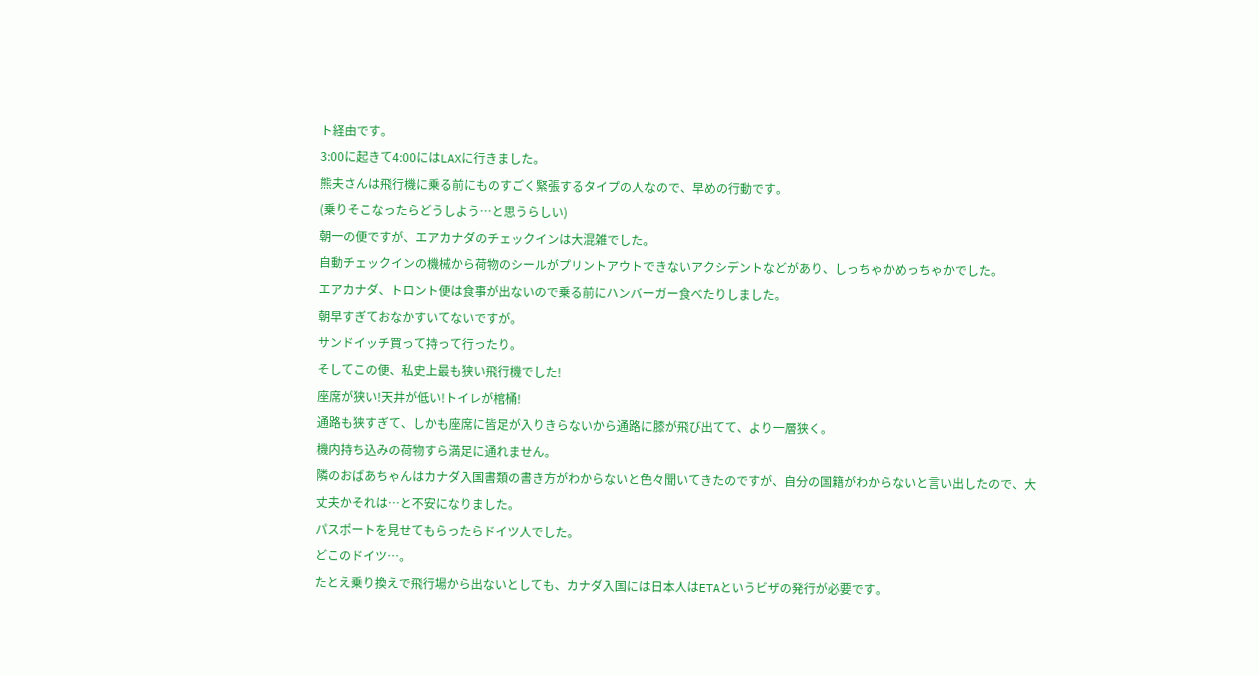ト経由です。
3:00に起きて4:00にはLAXに行きました。
熊夫さんは飛行機に乗る前にものすごく緊張するタイプの人なので、早めの行動です。
(乗りそこなったらどうしよう…と思うらしい)
朝一の便ですが、エアカナダのチェックインは大混雑でした。
自動チェックインの機械から荷物のシールがプリントアウトできないアクシデントなどがあり、しっちゃかめっちゃかでした。
エアカナダ、トロント便は食事が出ないので乗る前にハンバーガー食べたりしました。
朝早すぎておなかすいてないですが。
サンドイッチ買って持って行ったり。
そしてこの便、私史上最も狭い飛行機でした!
座席が狭い!天井が低い!トイレが棺桶!
通路も狭すぎて、しかも座席に皆足が入りきらないから通路に膝が飛び出てて、より一層狭く。
機内持ち込みの荷物すら満足に通れません。
隣のおばあちゃんはカナダ入国書類の書き方がわからないと色々聞いてきたのですが、自分の国籍がわからないと言い出したので、大丈夫かそれは…と不安になりました。
パスポートを見せてもらったらドイツ人でした。
どこのドイツ…。
たとえ乗り換えで飛行場から出ないとしても、カナダ入国には日本人はETAというビザの発行が必要です。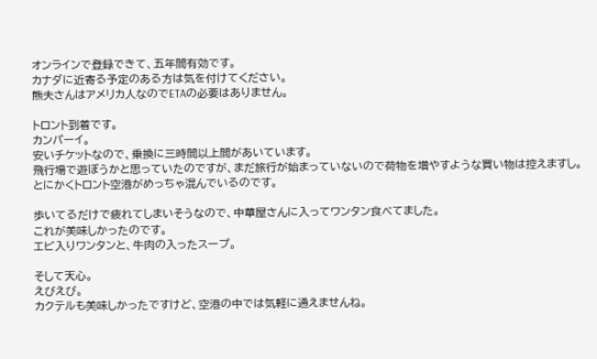オンラインで登録できて、五年間有効です。
カナダに近寄る予定のある方は気を付けてください。
熊夫さんはアメリカ人なのでETAの必要はありません。

トロント到着です。
カンパーイ。
安いチケットなので、乗換に三時間以上間があいています。
飛行場で遊ぼうかと思っていたのですが、まだ旅行が始まっていないので荷物を増やすような買い物は控えますし。
とにかくトロント空港がめっちゃ混んでいるのです。

歩いてるだけで疲れてしまいそうなので、中華屋さんに入ってワンタン食べてました。
これが美味しかったのです。
エビ入りワンタンと、牛肉の入ったスープ。

そして天心。
えびえび。
カクテルも美味しかったですけど、空港の中では気軽に通えませんね。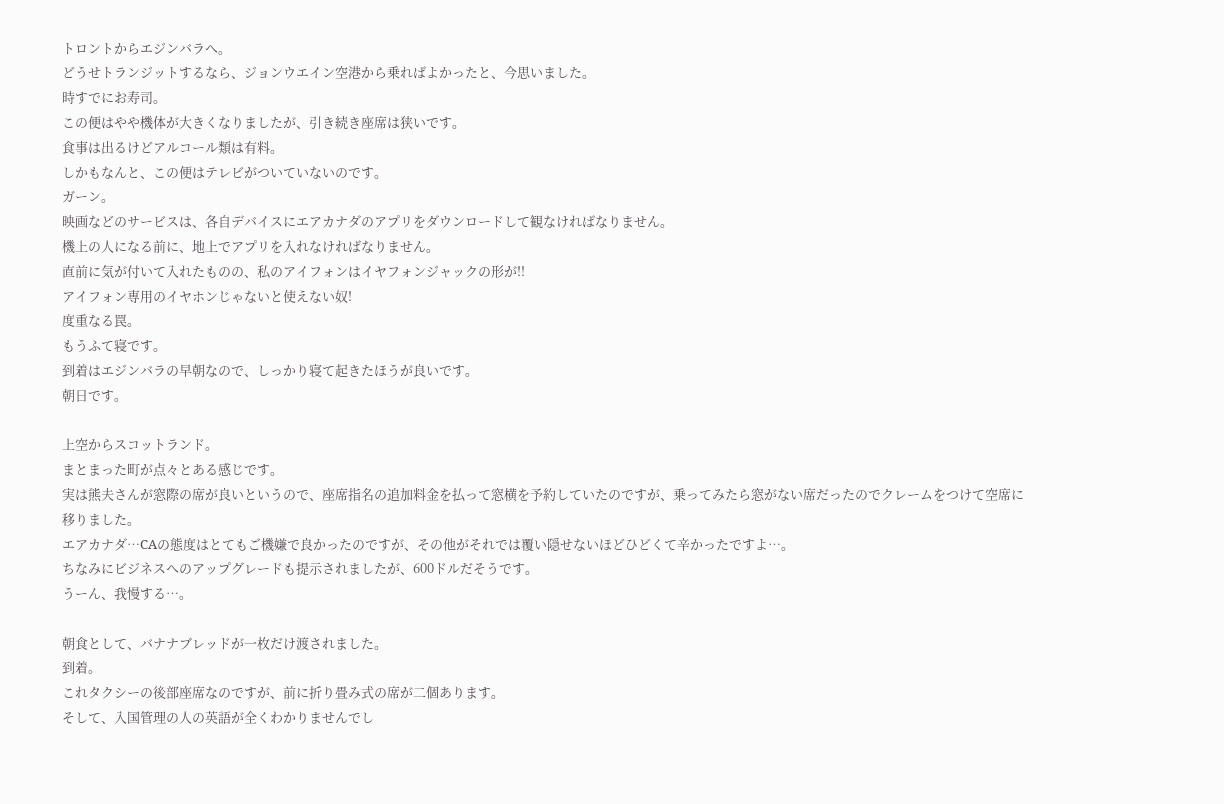トロントからエジンバラへ。
どうせトランジットするなら、ジョンウエイン空港から乗ればよかったと、今思いました。
時すでにお寿司。
この便はやや機体が大きくなりましたが、引き続き座席は狭いです。
食事は出るけどアルコール類は有料。
しかもなんと、この便はテレビがついていないのです。
ガーン。
映画などのサービスは、各自デバイスにエアカナダのアプリをダウンロードして観なければなりません。
機上の人になる前に、地上でアプリを入れなければなりません。
直前に気が付いて入れたものの、私のアイフォンはイヤフォンジャックの形が!!
アイフォン専用のイヤホンじゃないと使えない奴!
度重なる罠。
もうふて寝です。
到着はエジンバラの早朝なので、しっかり寝て起きたほうが良いです。
朝日です。

上空からスコットランド。
まとまった町が点々とある感じです。
実は熊夫さんが窓際の席が良いというので、座席指名の追加料金を払って窓横を予約していたのですが、乗ってみたら窓がない席だったのでクレームをつけて空席に移りました。
エアカナダ…CAの態度はとてもご機嫌で良かったのですが、その他がそれでは覆い隠せないほどひどくて辛かったですよ…。
ちなみにビジネスへのアップグレードも提示されましたが、600ドルだそうです。
うーん、我慢する…。

朝食として、バナナブレッドが一枚だけ渡されました。
到着。
これタクシーの後部座席なのですが、前に折り畳み式の席が二個あります。
そして、入国管理の人の英語が全くわかりませんでし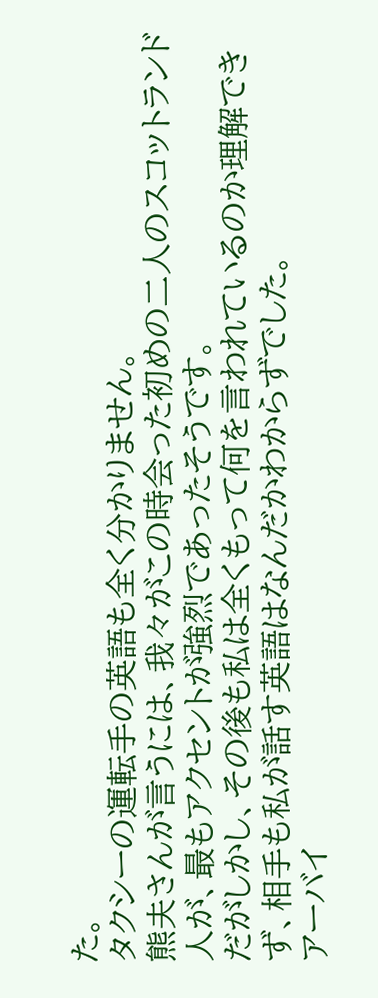た。
タクシーの運転手の英語も全く分かりません。
熊夫さんが言うには、我々がこの時会った初めの二人のスコットランド人が、最もアクセントが強烈であったそうです。
だがしかし、その後も私は全くもって何を言われているのか理解できず、相手も私が話す英語はなんだかわからずでした。
アーバイ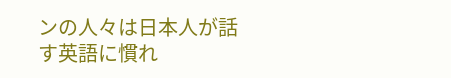ンの人々は日本人が話す英語に慣れ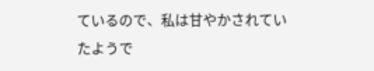ているので、私は甘やかされていたようで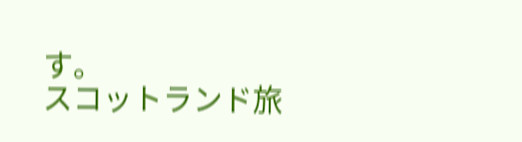す。
スコットランド旅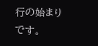行の始まりです。